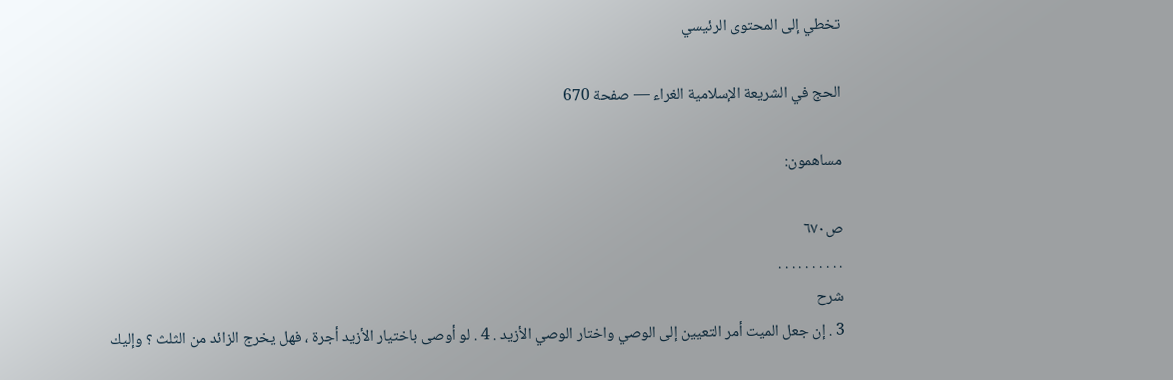تخطي إلى المحتوى الرئيسي

الحج في الشريعة الإسلامية الغراء — صفحة 670

مساهمون:

ص٦٧٠
. . . . . . . . . .
شرح
3 . إن جعل الميت أمر التعيين إلى الوصي واختار الوصي الأزيد . 4 . لو أوصى باختيار الأزيد أجرة ، فهل يخرج الزائد من الثلث ؟ وإليك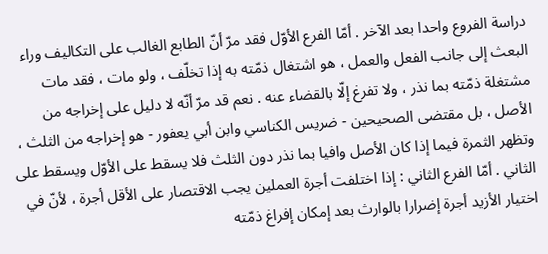دراسة الفروع واحدا بعد الآخر . أمّا الفرع الأوّل فقد مرّ أنّ الطابع الغالب على التكاليف وراء البعث إلى جانب الفعل والعمل ، هو اشتغال ذمّته به إذا تخلّف ، ولو مات ، فقد مات مشتغلة ذمّته بما نذر ، ولا تفرغ إلّا بالقضاء عنه . نعم قد مرّ أنّه لا دليل على إخراجه من الأصل ، بل مقتضى الصحيحين - ضريس الكناسي وابن أبي يعفور - هو إخراجه من الثلث ، وتظهر الثمرة فيما إذا كان الأصل وافيا بما نذر دون الثلث فلا يسقط على الأوّل ويسقط على الثاني . أمّا الفرع الثاني : إذا اختلفت أجرة العملين يجب الاقتصار على الأقل أجرة ، لأنّ في اختيار الأزيد أجرة إضرارا بالوارث بعد إمكان إفراغ ذمّته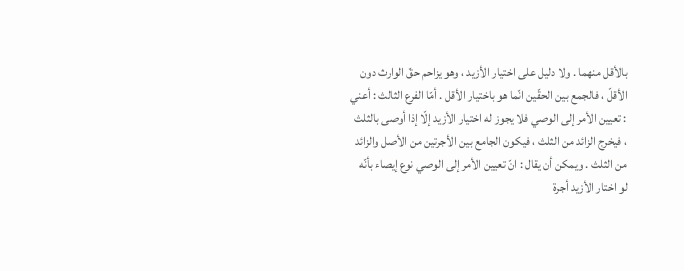بالأقل منهما . ولا دليل على اختيار الأزيد ، وهو يزاحم حقّ الوارث دون الأقلّ ، فالجمع بين الحقّين انّما هو باختيار الأقل . أمّا الفرع الثالث : أعني : تعيين الأمر إلى الوصي فلا يجوز له اختيار الأزيد إلّا إذا أوصى بالثلث ، فيخرج الزائد من الثلث ، فيكون الجامع بين الأجرتين من الأصل والزائد من الثلث . ويمكن أن يقال : انّ تعيين الأمر إلى الوصي نوع إيصاء بأنّه لو اختار الأزيد أجرة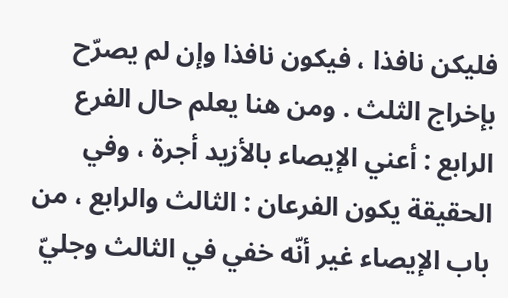فليكن نافذا ، فيكون نافذا وإن لم يصرّح بإخراج الثلث . ومن هنا يعلم حال الفرع الرابع : أعني الإيصاء بالأزيد أجرة ، وفي الحقيقة يكون الفرعان : الثالث والرابع ، من باب الإيصاء غير أنّه خفي في الثالث وجليّ